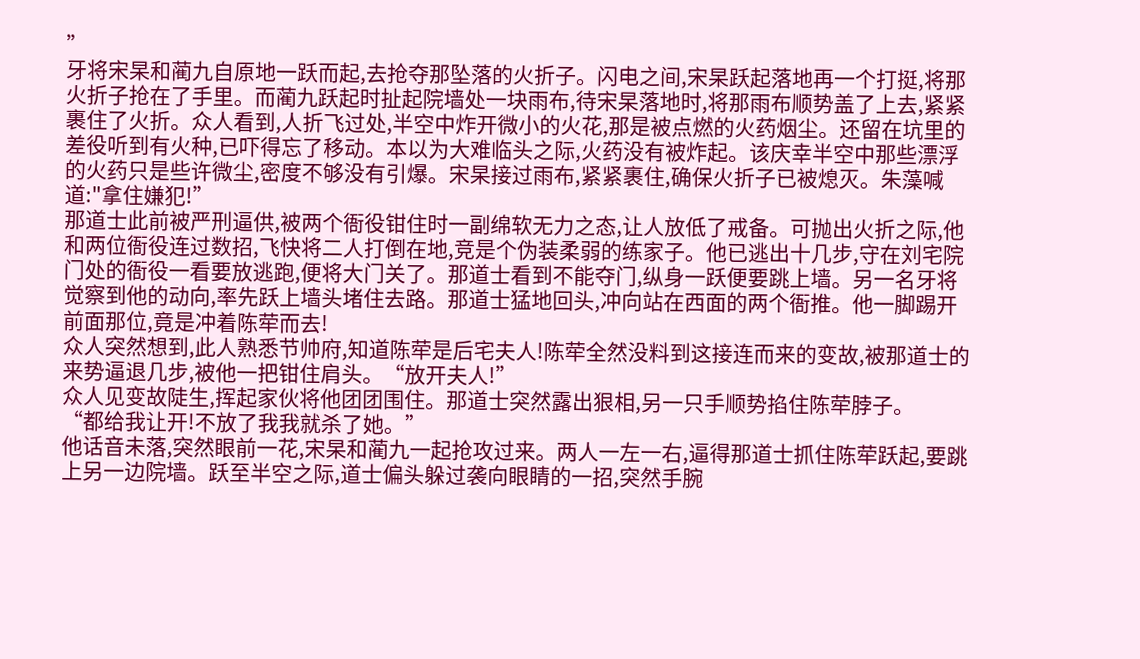”
牙将宋杲和蔺九自原地一跃而起,去抢夺那坠落的火折子。闪电之间,宋杲跃起落地再一个打挺,将那火折子抢在了手里。而蔺九跃起时扯起院墙处一块雨布,待宋杲落地时,将那雨布顺势盖了上去,紧紧裹住了火折。众人看到,人折飞过处,半空中炸开微小的火花,那是被点燃的火药烟尘。还留在坑里的差役听到有火种,已吓得忘了移动。本以为大难临头之际,火药没有被炸起。该庆幸半空中那些漂浮的火药只是些许微尘,密度不够没有引爆。宋杲接过雨布,紧紧裹住,确保火折子已被熄灭。朱藻喊道:"拿住嫌犯!”
那道士此前被严刑逼供,被两个衙役钳住时一副绵软无力之态,让人放低了戒备。可抛出火折之际,他和两位衙役连过数招,飞快将二人打倒在地,竞是个伪装柔弱的练家子。他已逃出十几步,守在刘宅院门处的衙役一看要放逃跑,便将大门关了。那道士看到不能夺门,纵身一跃便要跳上墙。另一名牙将觉察到他的动向,率先跃上墙头堵住去路。那道士猛地回头,冲向站在西面的两个衙推。他一脚踢开前面那位,竟是冲着陈荦而去!
众人突然想到,此人熟悉节帅府,知道陈荦是后宅夫人!陈荦全然没料到这接连而来的变故,被那道士的来势逼退几步,被他一把钳住肩头。“放开夫人!”
众人见变故陡生,挥起家伙将他团团围住。那道士突然露出狠相,另一只手顺势掐住陈荦脖子。
“都给我让开!不放了我我就杀了她。”
他话音未落,突然眼前一花,宋杲和蔺九一起抢攻过来。两人一左一右,逼得那道士抓住陈荦跃起,要跳上另一边院墙。跃至半空之际,道士偏头躲过袭向眼睛的一招,突然手腕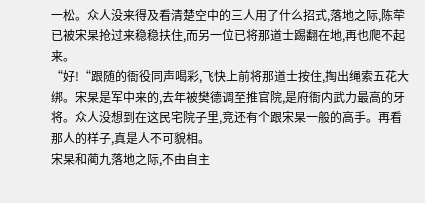一松。众人没来得及看清楚空中的三人用了什么招式,落地之际,陈荦已被宋杲抢过来稳稳扶住,而另一位已将那道士踢翻在地,再也爬不起来。
“好!“跟随的衙役同声喝彩,飞快上前将那道士按住,掏出绳索五花大绑。宋杲是军中来的,去年被樊德调至推官院,是府衙内武力最高的牙将。众人没想到在这民宅院子里,竞还有个跟宋杲一般的高手。再看那人的样子,真是人不可貌相。
宋杲和蔺九落地之际,不由自主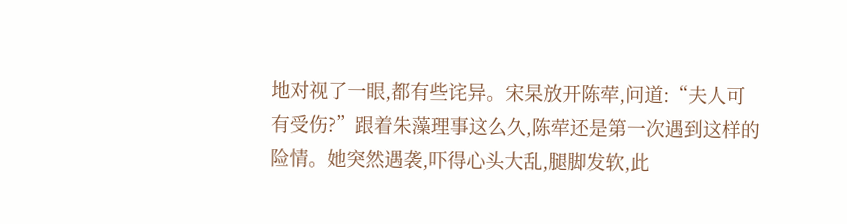地对视了一眼,都有些诧异。宋杲放开陈荦,问道:“夫人可有受伤?”跟着朱藻理事这么久,陈荦还是第一次遇到这样的险情。她突然遇袭,吓得心头大乱,腿脚发软,此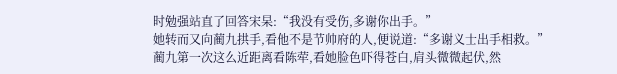时勉强站直了回答宋杲:“我没有受伤,多谢你出手。”
她转而又向蔺九拱手,看他不是节帅府的人,便说道:“多谢义士出手相救。”
蔺九第一次这么近距离看陈荦,看她脸色吓得苍白,肩头微微起伏,然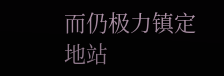而仍极力镇定地站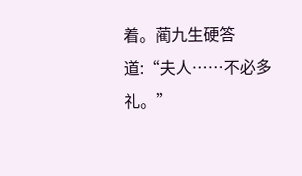着。蔺九生硬答道:“夫人……不必多礼。”